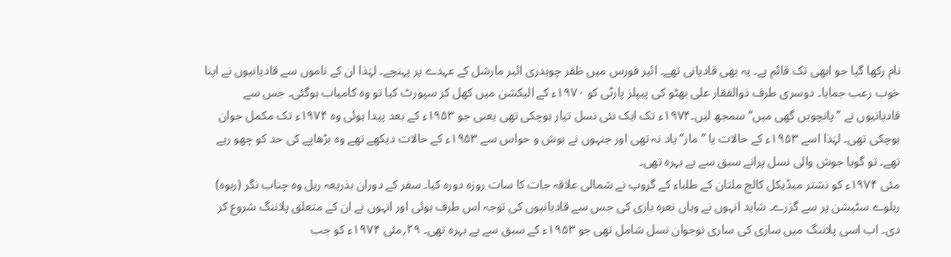نام رکھا گیا جو ابھی تک قائم ہے۔ یہ بھی قادیانی تھے۔ ائیر فورس میں ظفر چوہدری ائیر مارشل کے عہدے پر پہنچے۔ لہٰذا ان کے ناموں سے قادیانیوں نے اپنا خوب رعب جمایا۔ دوسری طرف ذوالفقار علی بھٹو کی پیپلز پارٹی کو ۱۹۷۰ء کے الیکشن میں کھل کر سپورٹ کیا تو وہ کامیاب ہوگئی۔ جس سے قادیانیوں نے ’’پانچویں گھی میں‘‘ سمجھ لیں۔۱۹۷۴ء تک ایک نئی نسل تیار ہوچکی تھی یعنی جو ۱۹۵۳ء کے بعد پیدا ہوئی وہ ۱۹۷۴ء تک مکمل جوان ہوچکی تھی۔ لہٰذا اسے ۱۹۵۳ء کے حالات یا ’’مار‘‘ یاد نہ تھی اور جنہوں نے ہوش و حواس سے ۱۹۵۳ء کے حالات دیکھے تھے وہ بڑھاپے کی حد کو چھو رہے تھے۔ تو گویا جوش والی نسل پرانے سبق سے بے بہرہ تھی۔
مئی ۱۹۷۴ء کو نشتر میڈیکل کالج ملتان کے طلباء کے گروپ نے شمالی علاقہ جات کا سات روزہ دورہ کیا۔ سفر کے دوران بذریعہ ریل وہ چناب نگر (ربوہ) ریلوے سٹیشن پر سے گزرے۔ شاید انہوں نے وہاں نعرہ بازی کی جس سے قادیانیوں کی توجہ اس طرف ہوئی اور انہوں نے ان کے متعلق پلاننگ شروع کر دی۔ اب اسی پلاننگ میں ساری کی ساری نوجوان نسل شامل تھی جو ۱۹۵۳ء کے سبق سے بے بہرہ تھی۔ ۲۹؍مئی ۱۹۷۴ء کو جب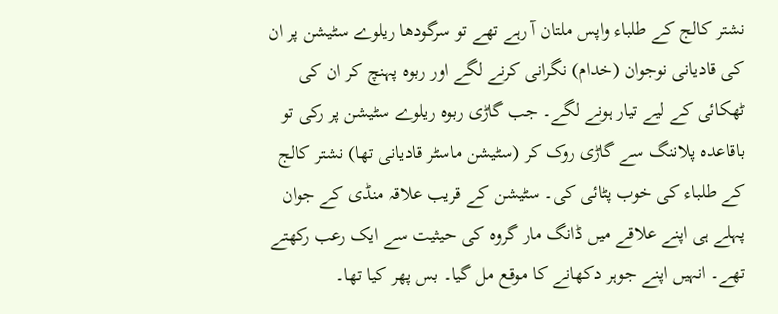نشتر کالج کے طلباء واپس ملتان آ رہے تھے تو سرگودھا ریلوے سٹیشن پر ان کی قادیانی نوجوان (خدام) نگرانی کرنے لگے اور ربوہ پہنچ کر ان کی ٹھکائی کے لیے تیار ہونے لگے۔ جب گاڑی ربوہ ریلوے سٹیشن پر رکی تو باقاعدہ پلاننگ سے گاڑی روک کر (سٹیشن ماسٹر قادیانی تھا) نشتر کالج کے طلباء کی خوب پٹائی کی۔ سٹیشن کے قریب علاقہ منڈی کے جوان پہلے ہی اپنے علاقے میں ڈانگ مار گروہ کی حیثیت سے ایک رعب رکھتے تھے۔ انہیں اپنے جوہر دکھانے کا موقع مل گیا۔ بس پھر کیا تھا۔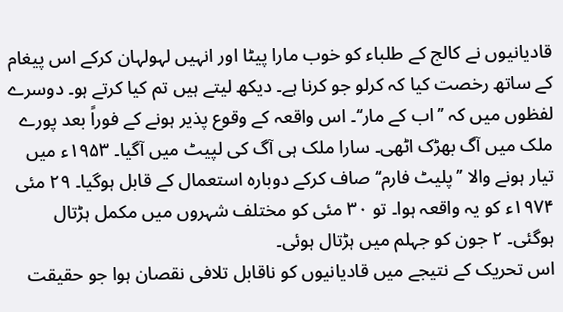قادیانیوں نے کالج کے طلباء کو خوب مارا پیٹا اور انہیں لہولہان کرکے اس پیغام کے ساتھ رخصت کیا کہ کرلو جو کرنا ہے۔ دیکھ لیتے ہیں تم کیا کرتے ہو۔ دوسرے لفظوں میں کہ ’’اب کے مار‘‘۔ اس واقعہ کے وقوع پذیر ہونے کے فوراً بعد پورے ملک میں آگ بھڑک اٹھی۔ سارا ملک ہی آگ کی لپیٹ میں آگیا۔ ۱۹۵۳ء میں تیار ہونے والا ’’پلیٹ فارم‘‘ صاف کرکے دوبارہ استعمال کے قابل ہوگیا۔ ۲۹ مئی ۱۹۷۴ء کو یہ واقعہ ہوا۔ تو ۳۰ مئی کو مختلف شہروں میں مکمل ہڑتال ہوگئی۔ ۲ جون کو جہلم میں ہڑتال ہوئی۔
اس تحریک کے نتیجے میں قادیانیوں کو ناقابل تلافی نقصان ہوا جو حقیقت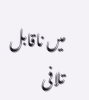میں ناقابل تلافی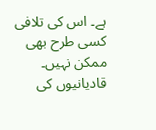ہے۔ اس کی تلافی کسی طرح بھی ممکن نہیں۔ قادیانیوں کی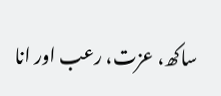ساکھ، عزت، رعب اور انا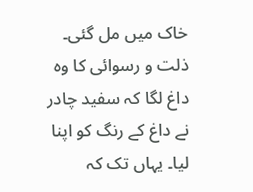خاک میں مل گئی۔ ذلت و رسوائی کا وہ داغ لگا کہ سفید چادر نے داغ کے رنگ کو اپنا لیا۔ یہاں تک کہ